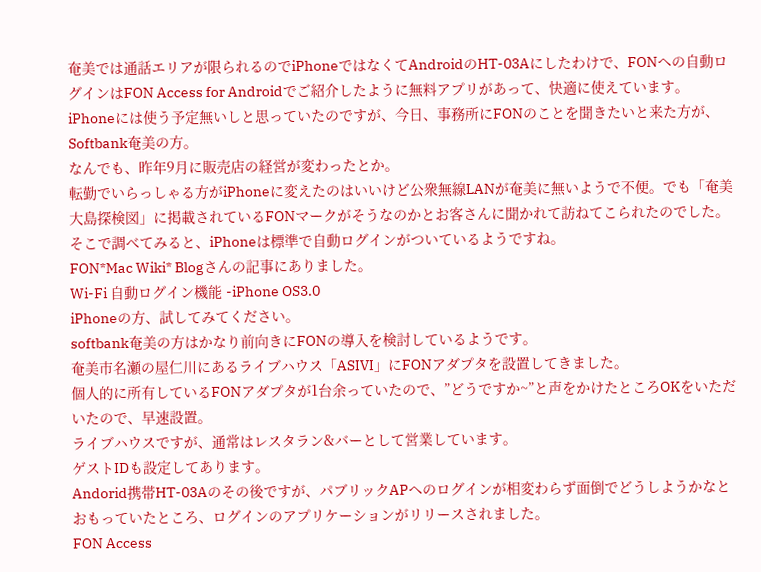奄美では通話エリアが限られるのでiPhoneではなくてAndroidのHT-03Aにしたわけで、FONへの自動ログインはFON Access for Androidでご紹介したように無料アプリがあって、快適に使えています。
iPhoneには使う予定無いしと思っていたのですが、今日、事務所にFONのことを聞きたいと来た方が、Softbank奄美の方。
なんでも、昨年9月に販売店の経営が変わったとか。
転勤でいらっしゃる方がiPhoneに変えたのはいいけど公衆無線LANが奄美に無いようで不便。でも「奄美大島探検図」に掲載されているFONマークがそうなのかとお客さんに聞かれて訪ねてこられたのでした。
そこで調べてみると、iPhoneは標準で自動ログインがついているようですね。
FON*Mac Wiki* Blogさんの記事にありました。
Wi-Fi 自動ログイン機能 -iPhone OS3.0
iPhoneの方、試してみてください。
softbank奄美の方はかなり前向きにFONの導入を検討しているようです。
奄美市名瀬の屋仁川にあるライブハウス「ASIVI」にFONアダプタを設置してきました。
個人的に所有しているFONアダプタが1台余っていたので、”どうですか~”と声をかけたところOKをいただいたので、早速設置。
ライブハウスですが、通常はレスタラン&バーとして営業しています。
ゲストIDも設定してあります。
Andorid携帯HT-03Aのその後ですが、パブリックAPへのログインが相変わらず面倒でどうしようかなとおもっていたところ、ログインのアプリケーションがリリースされました。
FON Access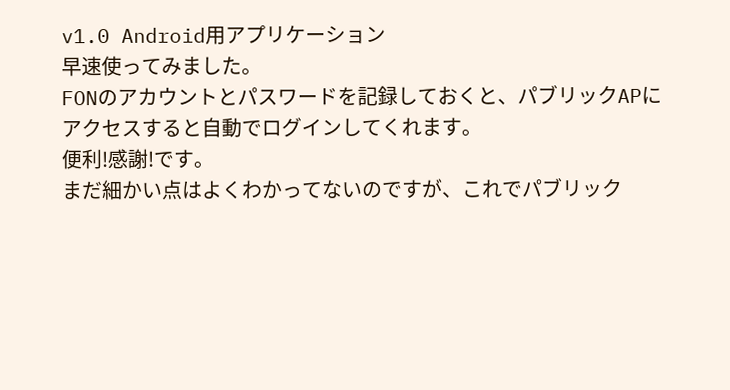v1.0 Android用アプリケーション
早速使ってみました。
FONのアカウントとパスワードを記録しておくと、パブリックAPにアクセスすると自動でログインしてくれます。
便利!感謝!です。
まだ細かい点はよくわかってないのですが、これでパブリック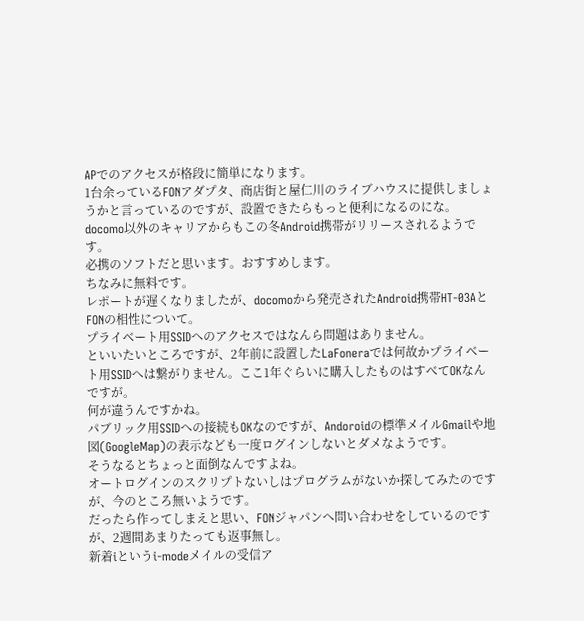APでのアクセスが格段に簡単になります。
1台余っているFONアダプタ、商店街と屋仁川のライブハウスに提供しましょうかと言っているのですが、設置できたらもっと便利になるのにな。
docomo以外のキャリアからもこの冬Android携帯がリリースされるようです。
必携のソフトだと思います。おすすめします。
ちなみに無料です。
レポートが遅くなりましたが、docomoから発売されたAndroid携帯HT-03AとFONの相性について。
プライベート用SSIDへのアクセスではなんら問題はありません。
といいたいところですが、2年前に設置したLaFoneraでは何故かプライベート用SSIDへは繋がりません。ここ1年ぐらいに購入したものはすべてOKなんですが。
何が違うんですかね。
パブリック用SSIDへの接続もOKなのですが、Andoroidの標準メイルGmailや地図(GoogleMap)の表示なども一度ログインしないとダメなようです。
そうなるとちょっと面倒なんですよね。
オートログインのスクリプトないしはプログラムがないか探してみたのですが、今のところ無いようです。
だったら作ってしまえと思い、FONジャパンへ問い合わせをしているのですが、2週間あまりたっても返事無し。
新着iというi-modeメイルの受信ア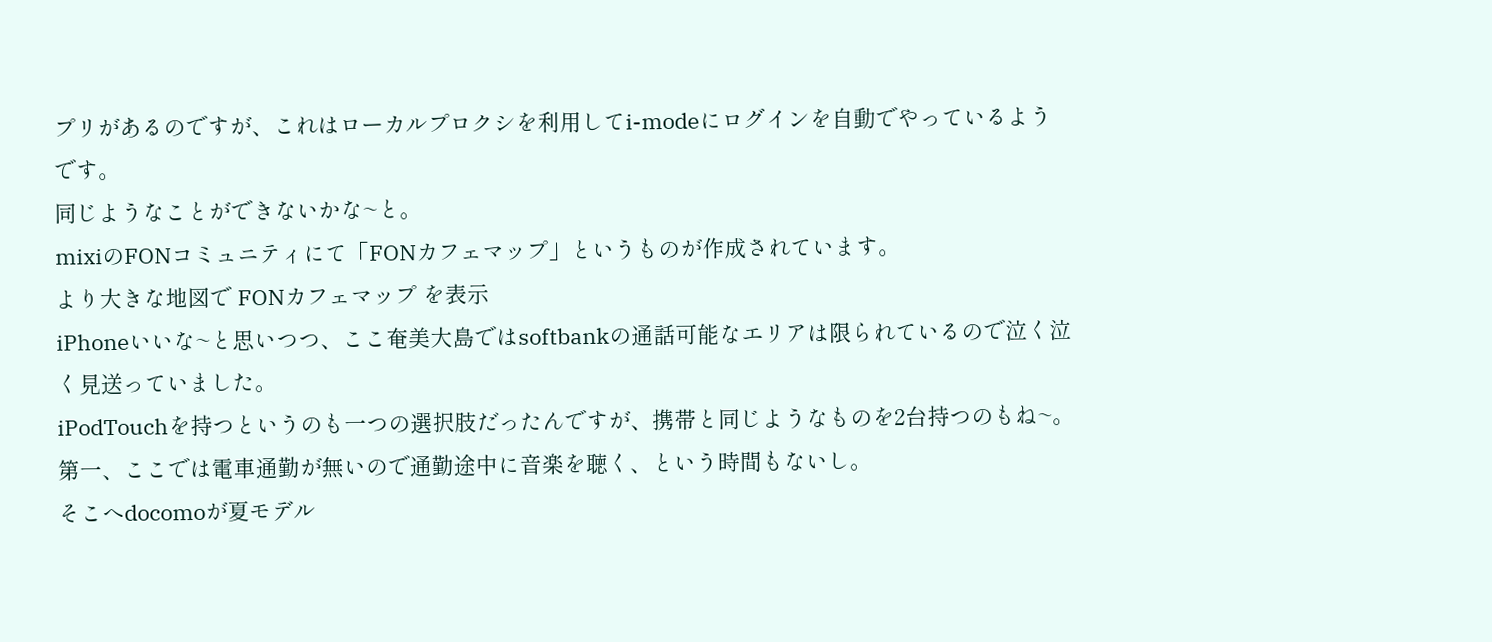プリがあるのですが、これはローカルプロクシを利用してi-modeにログインを自動でやっているようです。
同じようなことができないかな~と。
mixiのFONコミュニティにて「FONカフェマップ」というものが作成されています。
より大きな地図で FONカフェマップ を表示
iPhoneいいな~と思いつつ、ここ奄美大島ではsoftbankの通話可能なエリアは限られているので泣く泣く見送っていました。
iPodTouchを持つというのも一つの選択肢だったんですが、携帯と同じようなものを2台持つのもね~。第一、ここでは電車通勤が無いので通勤途中に音楽を聴く、という時間もないし。
そこへdocomoが夏モデル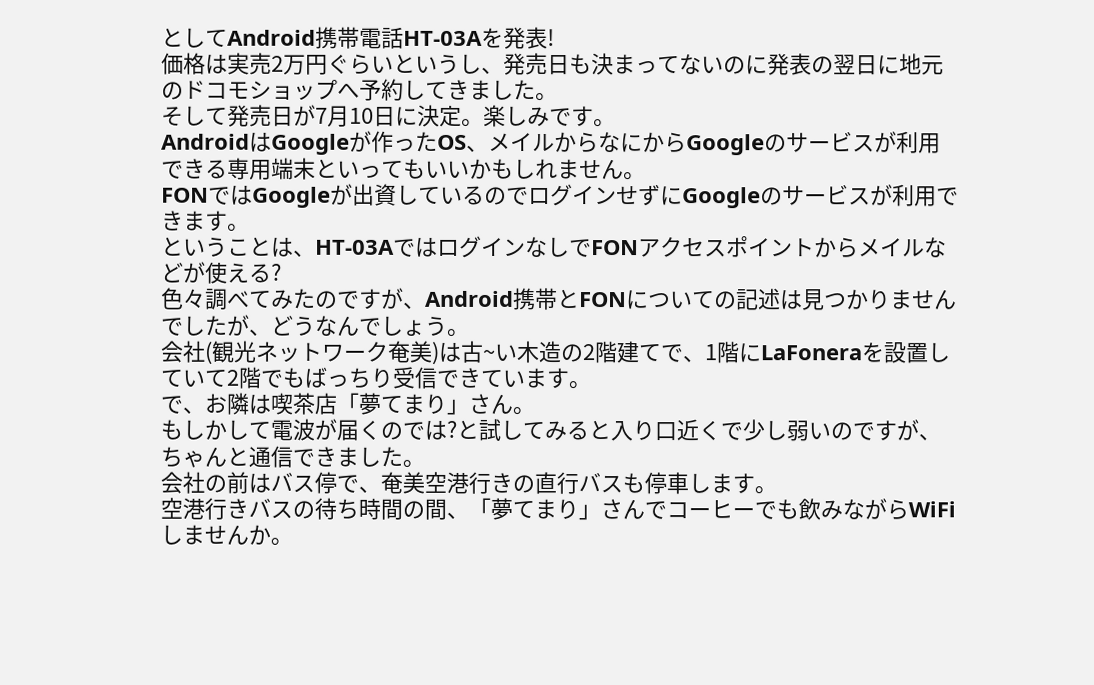としてAndroid携帯電話HT-03Aを発表!
価格は実売2万円ぐらいというし、発売日も決まってないのに発表の翌日に地元のドコモショップへ予約してきました。
そして発売日が7月10日に決定。楽しみです。
AndroidはGoogleが作ったOS、メイルからなにからGoogleのサービスが利用できる専用端末といってもいいかもしれません。
FONではGoogleが出資しているのでログインせずにGoogleのサービスが利用できます。
ということは、HT-03AではログインなしでFONアクセスポイントからメイルなどが使える?
色々調べてみたのですが、Android携帯とFONについての記述は見つかりませんでしたが、どうなんでしょう。
会社(観光ネットワーク奄美)は古~い木造の2階建てで、1階にLaFoneraを設置していて2階でもばっちり受信できています。
で、お隣は喫茶店「夢てまり」さん。
もしかして電波が届くのでは?と試してみると入り口近くで少し弱いのですが、ちゃんと通信できました。
会社の前はバス停で、奄美空港行きの直行バスも停車します。
空港行きバスの待ち時間の間、「夢てまり」さんでコーヒーでも飲みながらWiFiしませんか。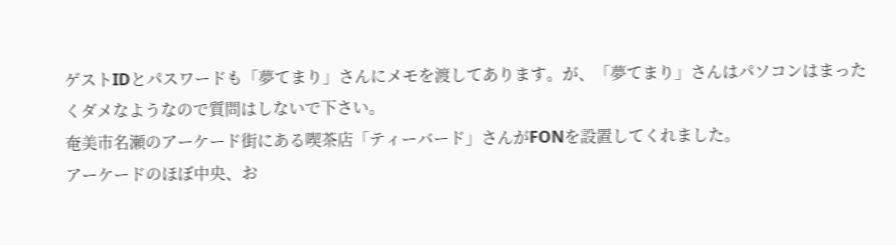ゲストIDとパスワードも「夢てまり」さんにメモを渡してあります。が、「夢てまり」さんはパソコンはまったくダメなようなので質問はしないで下さい。
奄美市名瀬のアーケード街にある喫茶店「ティーバード」さんがFONを設置してくれました。
アーケードのほぼ中央、お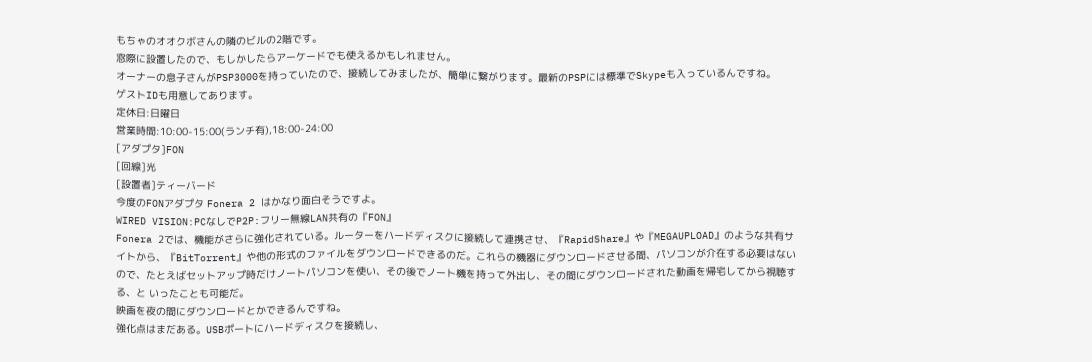もちゃのオオクボさんの隣のビルの2階です。
窓際に設置したので、もしかしたらアーケードでも使えるかもしれません。
オーナーの息子さんがPSP3000を持っていたので、接続してみましたが、簡単に繋がります。最新のPSPには標準でSkypeも入っているんですね。
ゲストIDも用意してあります。
定休日:日曜日
営業時間:10:00-15:00(ランチ有),18:00-24:00
[アダプタ]FON
[回線]光
[設置者]ティーバード
今度のFONアダプタ Fonera 2 はかなり面白そうですよ。
WIRED VISION:PCなしでP2P:フリー無線LAN共有の『FON』
Fonera 2では、機能がさらに強化されている。ルーターをハードディスクに接続して連携させ、『RapidShare』や『MEGAUPLOAD』のような共有サ イトから、『BitTorrent』や他の形式のファイルをダウンロードできるのだ。これらの機器にダウンロードさせる間、パソコンが介在する必要はない ので、たとえばセットアップ時だけノートパソコンを使い、その後でノート機を持って外出し、その間にダウンロードされた動画を帰宅してから視聴する、と いったことも可能だ。
映画を夜の間にダウンロードとかできるんですね。
強化点はまだある。USBポートにハードディスクを接続し、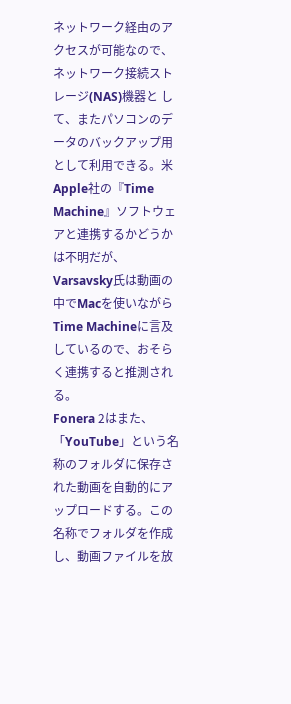ネットワーク経由のアクセスが可能なので、ネットワーク接続ストレージ(NAS)機器と して、またパソコンのデータのバックアップ用として利用できる。米Apple社の『Time Machine』ソフトウェアと連携するかどうかは不明だが、Varsavsky氏は動画の中でMacを使いながらTime Machineに言及しているので、おそらく連携すると推測される。
Fonera 2はまた、「YouTube」という名称のフォルダに保存された動画を自動的にアップロードする。この名称でフォルダを作成し、動画ファイルを放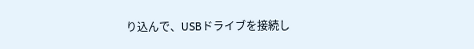り込んで、USBドライブを接続し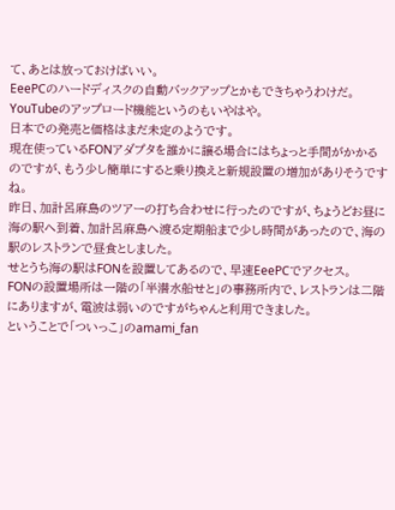て、あとは放っておけばいい。
EeePCのハードディスクの自動バックアップとかもできちゃうわけだ。
YouTubeのアップロード機能というのもいやはや。
日本での発売と価格はまだ未定のようです。
現在使っているFONアダプタを誰かに譲る場合にはちょっと手間がかかるのですが、もう少し簡単にすると乗り換えと新規設置の増加がありそうですね。
昨日、加計呂麻島のツアーの打ち合わせに行ったのですが、ちょうどお昼に海の駅へ到着、加計呂麻島へ渡る定期船まで少し時間があったので、海の駅のレストランで昼食としました。
せとうち海の駅はFONを設置してあるので、早速EeePCでアクセス。
FONの設置場所は一階の「半潜水船せと」の事務所内で、レストランは二階にありますが、電波は弱いのですがちゃんと利用できました。
ということで「ついっこ」のamami_fan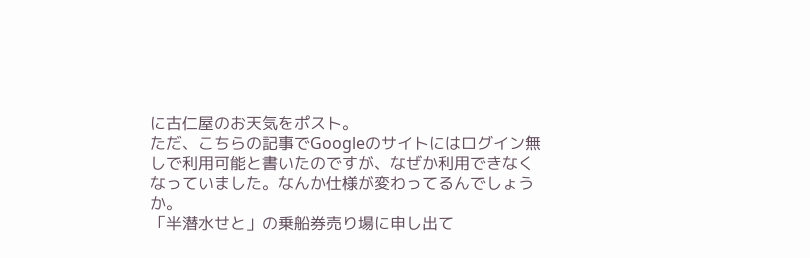に古仁屋のお天気をポスト。
ただ、こちらの記事でGoogleのサイトにはログイン無しで利用可能と書いたのですが、なぜか利用できなくなっていました。なんか仕様が変わってるんでしょうか。
「半潜水せと」の乗船券売り場に申し出て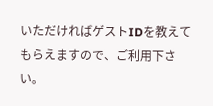いただければゲストIDを教えてもらえますので、ご利用下さい。